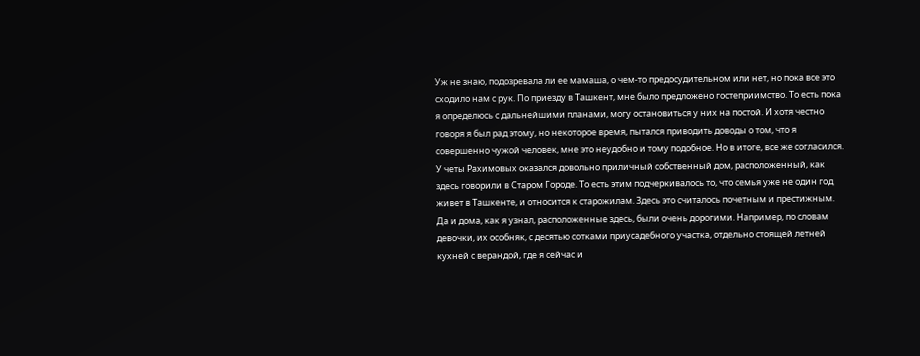Уж не знаю, подозревала ли ее мамаша, о чем-то предосудительном или нет, но пока все это сходило нам с рук. По приезду в Ташкент, мне было предложено гостеприимство. То есть пока я определюсь с дальнейшими планами, могу остановиться у них на постой. И хотя честно говоря я был рад этому, но некоторое время, пытался приводить доводы о том, что я совершенно чужой человек, мне это неудобно и тому подобное. Но в итоге, все же согласился.
У четы Рахимовых оказался довольно приличный собственный дом, расположенный, как здесь говорили в Старом Городе. То есть этим подчеркивалось то, что семья уже не один год живет в Ташкенте, и относится к старожилам. Здесь это считалось почетным и престижным. Да и дома, как я узнал, расположенные здесь, были очень дорогими. Например, по словам девочки, их особняк, с десятью сотками приусадебного участка, отдельно стоящей летней кухней с верандой, где я сейчас и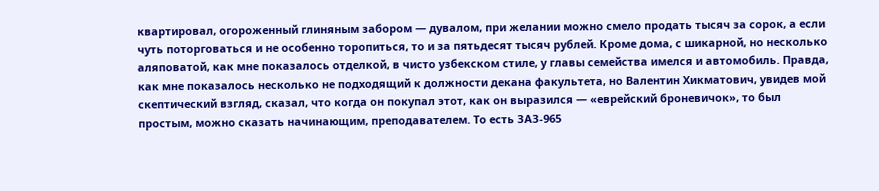квартировал, огороженный глиняным забором — дувалом, при желании можно смело продать тысяч за сорок, а если чуть поторговаться и не особенно торопиться, то и за пятьдесят тысяч рублей. Кроме дома, с шикарной, но несколько аляповатой, как мне показалось отделкой, в чисто узбекском стиле, у главы семейства имелся и автомобиль. Правда, как мне показалось несколько не подходящий к должности декана факультета, но Валентин Хикматович, увидев мой скептический взгляд, сказал, что когда он покупал этот, как он выразился — «еврейский броневичок», то был простым, можно сказать начинающим, преподавателем. То есть ЗАЗ-965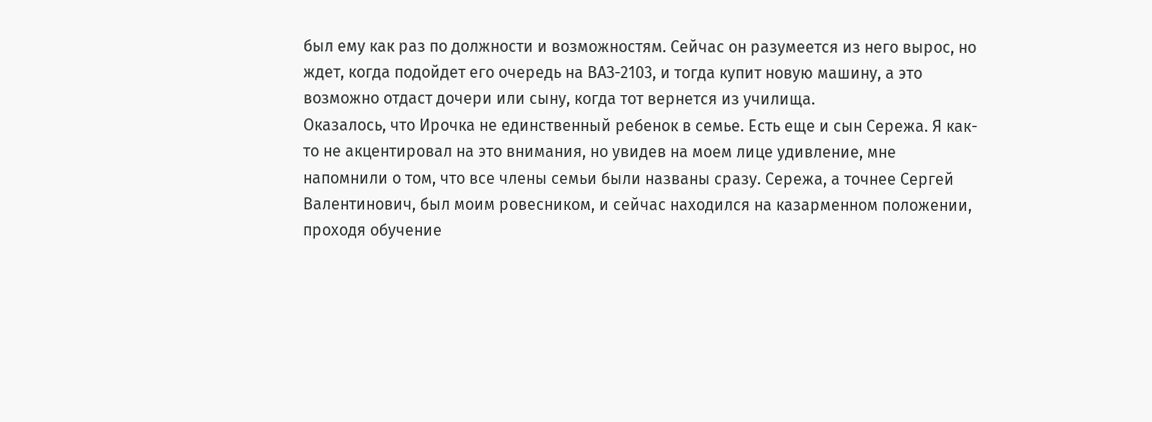был ему как раз по должности и возможностям. Сейчас он разумеется из него вырос, но ждет, когда подойдет его очередь на ВАЗ-2103, и тогда купит новую машину, а это возможно отдаст дочери или сыну, когда тот вернется из училища.
Оказалось, что Ирочка не единственный ребенок в семье. Есть еще и сын Сережа. Я как-то не акцентировал на это внимания, но увидев на моем лице удивление, мне напомнили о том, что все члены семьи были названы сразу. Сережа, а точнее Сергей Валентинович, был моим ровесником, и сейчас находился на казарменном положении, проходя обучение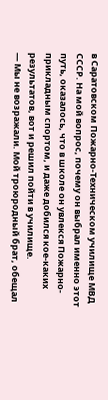в Саратовском Пожарно-Техническом училище МВД СССР. На мой вопрос, почему он выбрал именно этот путь, оказалось, что в школе он увлекся Пожарно-прикладным спортом, и даже добился кое-каких результатов, вот и решил пойти в училище.
— Мы не возражали. Мой троюродный брат, обещал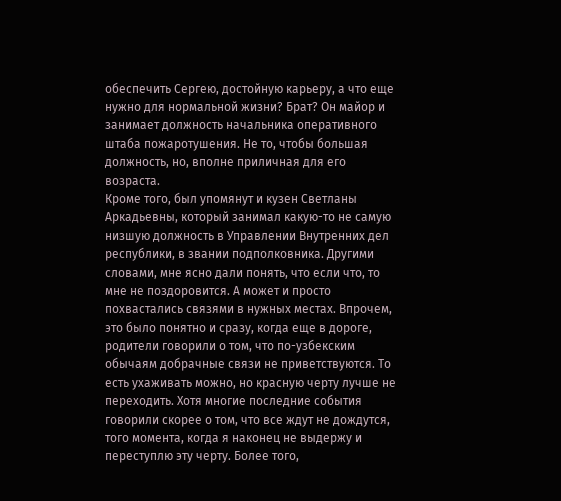обеспечить Сергею, достойную карьеру, а что еще нужно для нормальной жизни? Брат? Он майор и занимает должность начальника оперативного штаба пожаротушения. Не то, чтобы большая должность, но, вполне приличная для его возраста.
Кроме того, был упомянут и кузен Светланы Аркадьевны, который занимал какую-то не самую низшую должность в Управлении Внутренних дел республики, в звании подполковника. Другими словами, мне ясно дали понять, что если что, то мне не поздоровится. А может и просто похвастались связями в нужных местах. Впрочем, это было понятно и сразу, когда еще в дороге, родители говорили о том, что по-узбекским обычаям добрачные связи не приветствуются. То есть ухаживать можно, но красную черту лучше не переходить. Хотя многие последние события говорили скорее о том, что все ждут не дождутся, того момента, когда я наконец не выдержу и переступлю эту черту. Более того,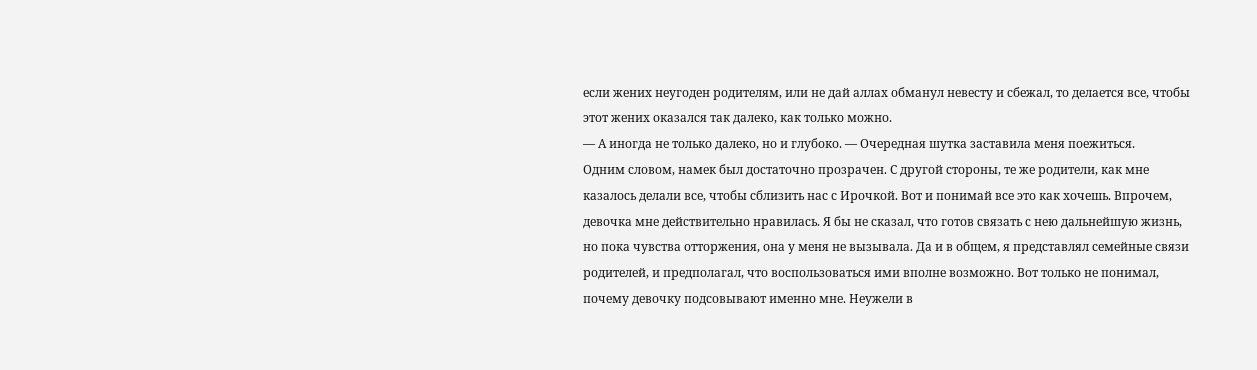если жених неугоден родителям, или не дай аллах обманул невесту и сбежал, то делается все, чтобы этот жених оказался так далеко, как только можно.
— А иногда не только далеко, но и глубоко. — Очередная шутка заставила меня поежиться.
Одним словом, намек был достаточно прозрачен. С другой стороны, те же родители, как мне казалось делали все, чтобы сблизить нас с Ирочкой. Вот и понимай все это как хочешь. Впрочем, девочка мне действительно нравилась. Я бы не сказал, что готов связать с нею дальнейшую жизнь, но пока чувства отторжения, она у меня не вызывала. Да и в общем, я представлял семейные связи родителей, и предполагал, что воспользоваться ими вполне возможно. Вот только не понимал, почему девочку подсовывают именно мне. Неужели в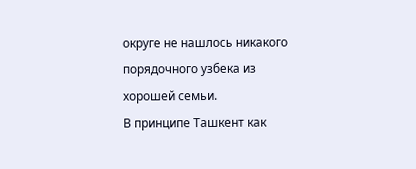округе не нашлось никакого порядочного узбека из хорошей семьи.
В принципе Ташкент как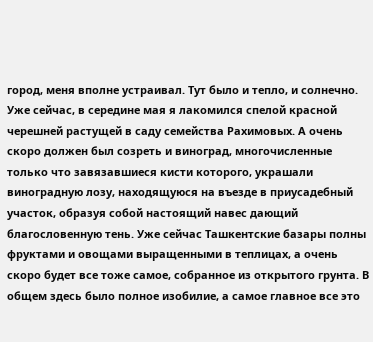город, меня вполне устраивал. Тут было и тепло, и солнечно. Уже сейчас, в середине мая я лакомился спелой красной черешней растущей в саду семейства Рахимовых. А очень скоро должен был созреть и виноград, многочисленные только что завязавшиеся кисти которого, украшали виноградную лозу, находящуюся на въезде в приусадебный участок, образуя собой настоящий навес дающий благословенную тень. Уже сейчас Ташкентские базары полны фруктами и овощами выращенными в теплицах, а очень скоро будет все тоже самое, собранное из открытого грунта. В общем здесь было полное изобилие, а самое главное все это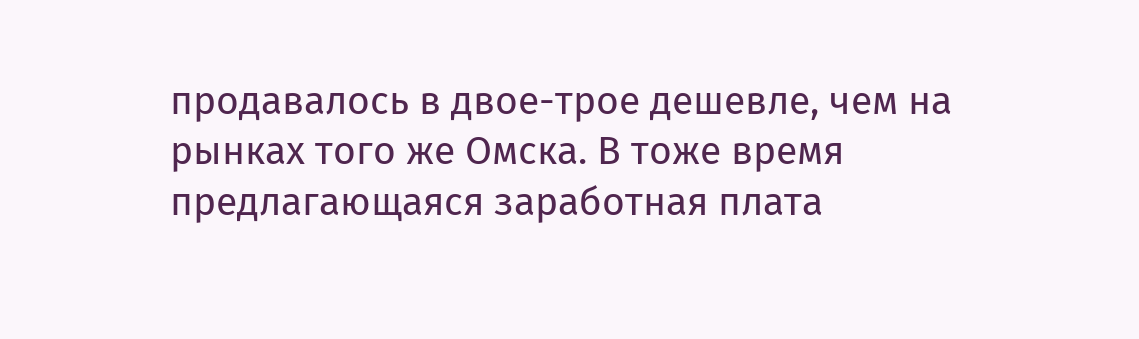продавалось в двое-трое дешевле, чем на рынках того же Омска. В тоже время предлагающаяся заработная плата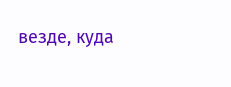везде, куда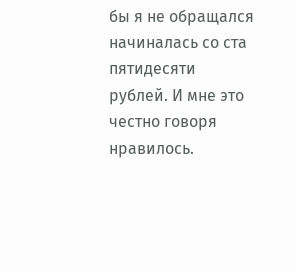бы я не обращался начиналась со ста пятидесяти рублей. И мне это честно говоря нравилось.